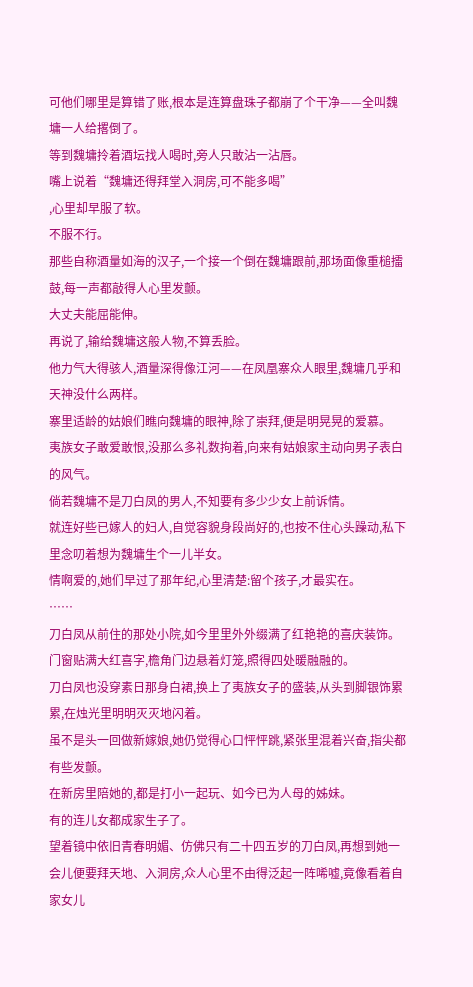可他们哪里是算错了账,根本是连算盘珠子都崩了个干净——全叫魏墉一人给撂倒了。
等到魏墉拎着酒坛找人喝时,旁人只敢沾一沾唇。
嘴上说着“魏墉还得拜堂入洞房,可不能多喝”
,心里却早服了软。
不服不行。
那些自称酒量如海的汉子,一个接一个倒在魏墉跟前,那场面像重槌擂鼓,每一声都敲得人心里发颤。
大丈夫能屈能伸。
再说了,输给魏墉这般人物,不算丢脸。
他力气大得骇人,酒量深得像江河——在凤凰寨众人眼里,魏墉几乎和天神没什么两样。
寨里适龄的姑娘们瞧向魏墉的眼神,除了崇拜,便是明晃晃的爱慕。
夷族女子敢爱敢恨,没那么多礼数拘着,向来有姑娘家主动向男子表白的风气。
倘若魏墉不是刀白凤的男人,不知要有多少少女上前诉情。
就连好些已嫁人的妇人,自觉容貌身段尚好的,也按不住心头躁动,私下里念叨着想为魏墉生个一儿半女。
情啊爱的,她们早过了那年纪,心里清楚:留个孩子,才最实在。
……
刀白凤从前住的那处小院,如今里里外外缀满了红艳艳的喜庆装饰。
门窗贴满大红喜字,檐角门边悬着灯笼,照得四处暖融融的。
刀白凤也没穿素日那身白裙,换上了夷族女子的盛装,从头到脚银饰累累,在烛光里明明灭灭地闪着。
虽不是头一回做新嫁娘,她仍觉得心口怦怦跳,紧张里混着兴奋,指尖都有些发颤。
在新房里陪她的,都是打小一起玩、如今已为人母的姊妹。
有的连儿女都成家生子了。
望着镜中依旧青春明媚、仿佛只有二十四五岁的刀白凤,再想到她一会儿便要拜天地、入洞房,众人心里不由得泛起一阵唏嘘,竟像看着自家女儿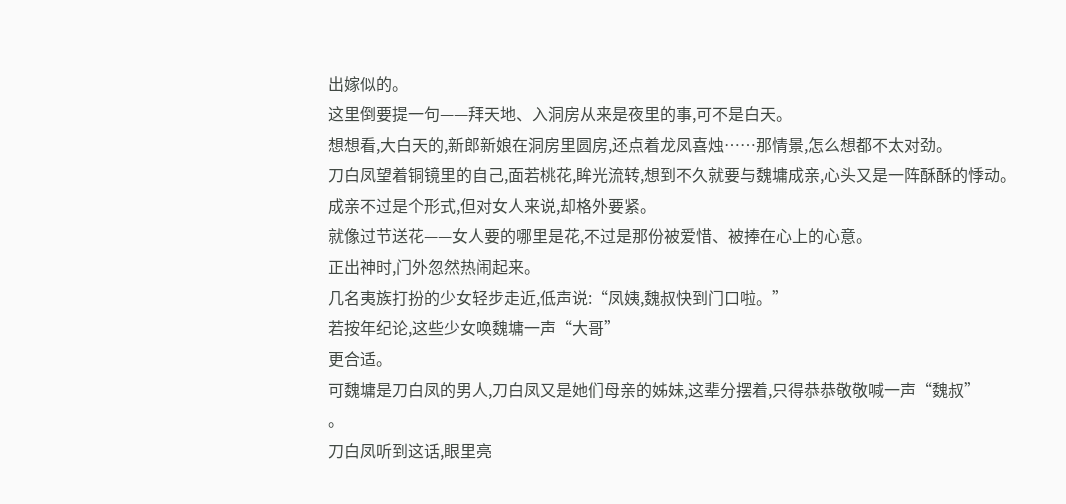出嫁似的。
这里倒要提一句——拜天地、入洞房从来是夜里的事,可不是白天。
想想看,大白天的,新郎新娘在洞房里圆房,还点着龙凤喜烛……那情景,怎么想都不太对劲。
刀白凤望着铜镜里的自己,面若桃花,眸光流转,想到不久就要与魏墉成亲,心头又是一阵酥酥的悸动。
成亲不过是个形式,但对女人来说,却格外要紧。
就像过节送花——女人要的哪里是花,不过是那份被爱惜、被捧在心上的心意。
正出神时,门外忽然热闹起来。
几名夷族打扮的少女轻步走近,低声说:“凤姨,魏叔快到门口啦。”
若按年纪论,这些少女唤魏墉一声“大哥”
更合适。
可魏墉是刀白凤的男人,刀白凤又是她们母亲的姊妹,这辈分摆着,只得恭恭敬敬喊一声“魏叔”
。
刀白凤听到这话,眼里亮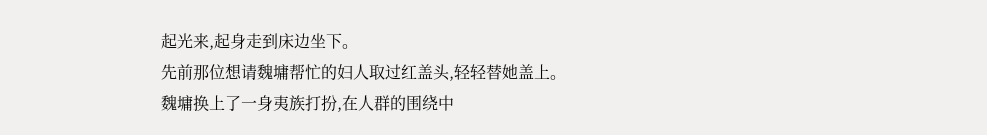起光来,起身走到床边坐下。
先前那位想请魏墉帮忙的妇人取过红盖头,轻轻替她盖上。
魏墉换上了一身夷族打扮,在人群的围绕中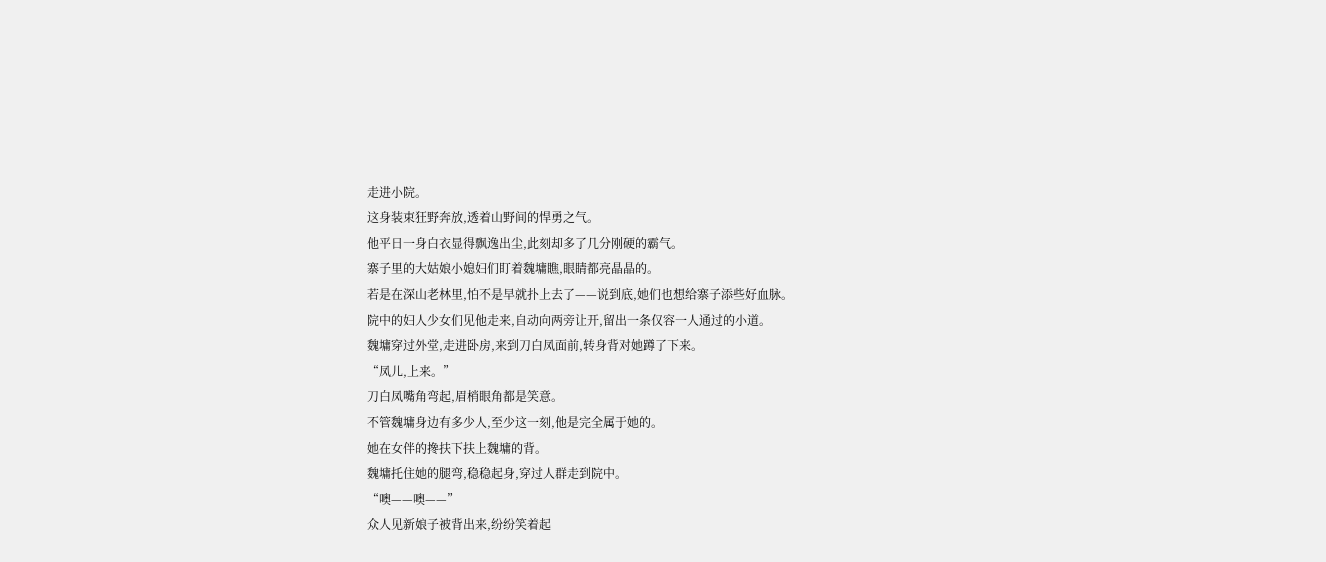走进小院。
这身装束狂野奔放,透着山野间的悍勇之气。
他平日一身白衣显得飘逸出尘,此刻却多了几分刚硬的霸气。
寨子里的大姑娘小媳妇们盯着魏墉瞧,眼睛都亮晶晶的。
若是在深山老林里,怕不是早就扑上去了——说到底,她们也想给寨子添些好血脉。
院中的妇人少女们见他走来,自动向两旁让开,留出一条仅容一人通过的小道。
魏墉穿过外堂,走进卧房,来到刀白凤面前,转身背对她蹲了下来。
“凤儿,上来。”
刀白凤嘴角弯起,眉梢眼角都是笑意。
不管魏墉身边有多少人,至少这一刻,他是完全属于她的。
她在女伴的搀扶下扶上魏墉的背。
魏墉托住她的腿弯,稳稳起身,穿过人群走到院中。
“噢——噢——”
众人见新娘子被背出来,纷纷笑着起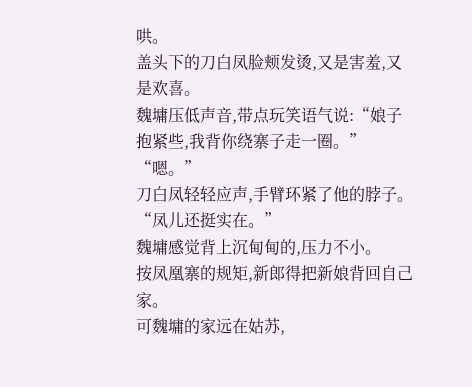哄。
盖头下的刀白凤脸颊发烫,又是害羞,又是欢喜。
魏墉压低声音,带点玩笑语气说:“娘子抱紧些,我背你绕寨子走一圈。”
“嗯。”
刀白凤轻轻应声,手臂环紧了他的脖子。
“凤儿还挺实在。”
魏墉感觉背上沉甸甸的,压力不小。
按凤凰寨的规矩,新郎得把新娘背回自己家。
可魏墉的家远在姑苏,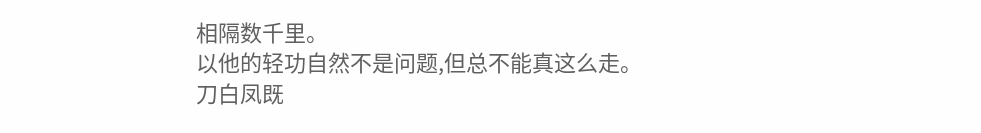相隔数千里。
以他的轻功自然不是问题,但总不能真这么走。
刀白凤既